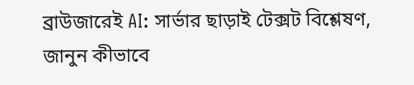ব্রাউজারেই AI: সার্ভার ছাড়াই টেক্সট বিশ্লেষণ, জানুন কীভাবে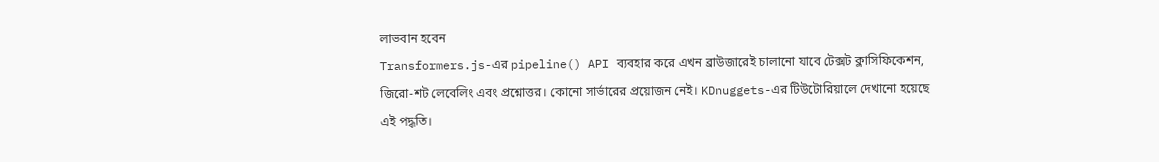লাভবান হবেন
Transformers.js-এর pipeline() API ব্যবহার করে এখন ব্রাউজারেই চালানো যাবে টেক্সট ক্লাসিফিকেশন, জিরো-শট লেবেলিং এবং প্রশ্নোত্তর। কোনো সার্ভারের প্রয়োজন নেই। KDnuggets-এর টিউটোরিয়ালে দেখানো হয়েছে এই পদ্ধতি।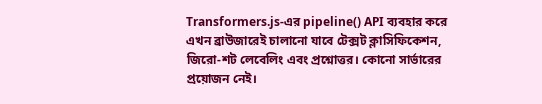Transformers.js-এর pipeline() API ব্যবহার করে এখন ব্রাউজারেই চালানো যাবে টেক্সট ক্লাসিফিকেশন, জিরো-শট লেবেলিং এবং প্রশ্নোত্তর। কোনো সার্ভারের প্রয়োজন নেই।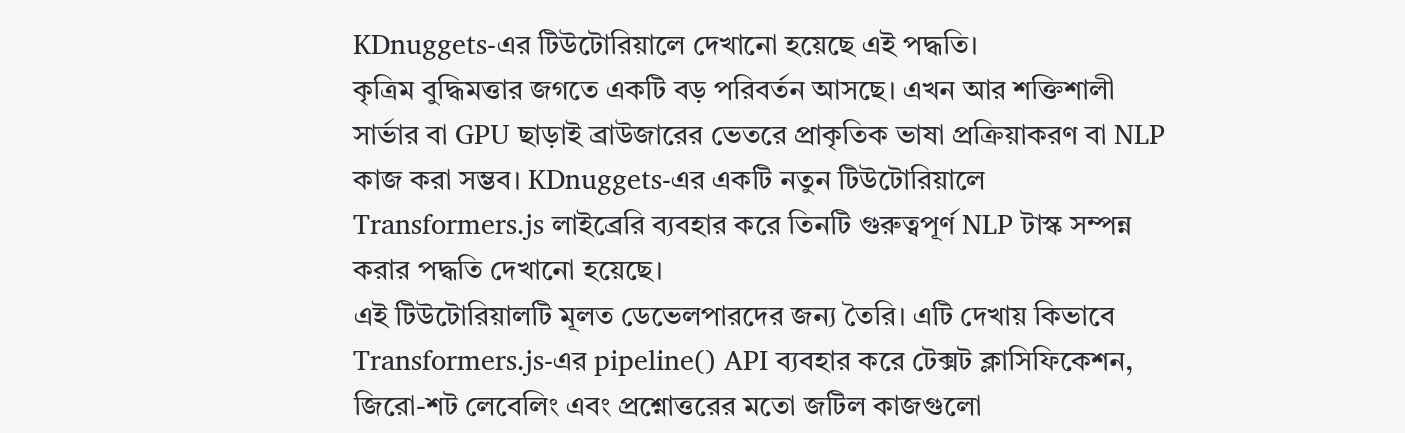KDnuggets-এর টিউটোরিয়ালে দেখানো হয়েছে এই পদ্ধতি।
কৃত্রিম বুদ্ধিমত্তার জগতে একটি বড় পরিবর্তন আসছে। এখন আর শক্তিশালী সার্ভার বা GPU ছাড়াই ব্রাউজারের ভেতরে প্রাকৃতিক ভাষা প্রক্রিয়াকরণ বা NLP কাজ করা সম্ভব। KDnuggets-এর একটি নতুন টিউটোরিয়ালে Transformers.js লাইব্রেরি ব্যবহার করে তিনটি গুরুত্বপূর্ণ NLP টাস্ক সম্পন্ন করার পদ্ধতি দেখানো হয়েছে।
এই টিউটোরিয়ালটি মূলত ডেভেলপারদের জন্য তৈরি। এটি দেখায় কিভাবে Transformers.js-এর pipeline() API ব্যবহার করে টেক্সট ক্লাসিফিকেশন, জিরো-শট লেবেলিং এবং প্রশ্নোত্তরের মতো জটিল কাজগুলো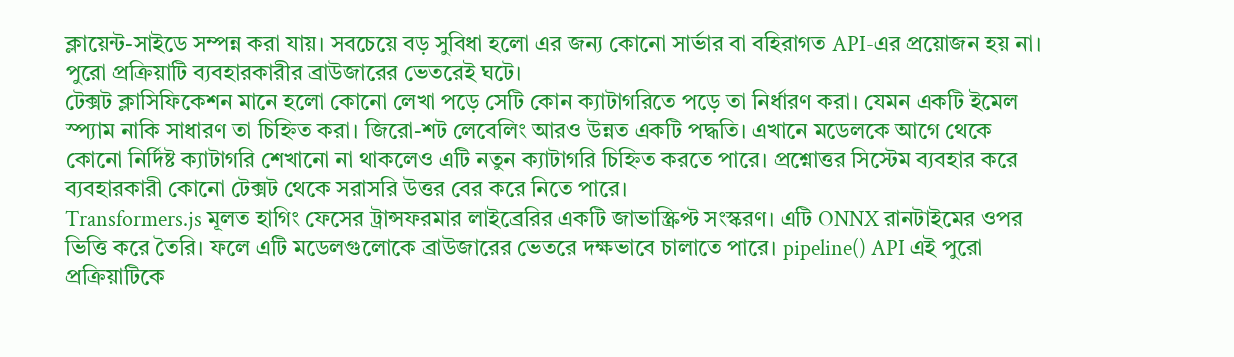ক্লায়েন্ট-সাইডে সম্পন্ন করা যায়। সবচেয়ে বড় সুবিধা হলো এর জন্য কোনো সার্ভার বা বহিরাগত API-এর প্রয়োজন হয় না। পুরো প্রক্রিয়াটি ব্যবহারকারীর ব্রাউজারের ভেতরেই ঘটে।
টেক্সট ক্লাসিফিকেশন মানে হলো কোনো লেখা পড়ে সেটি কোন ক্যাটাগরিতে পড়ে তা নির্ধারণ করা। যেমন একটি ইমেল স্প্যাম নাকি সাধারণ তা চিহ্নিত করা। জিরো-শট লেবেলিং আরও উন্নত একটি পদ্ধতি। এখানে মডেলকে আগে থেকে কোনো নির্দিষ্ট ক্যাটাগরি শেখানো না থাকলেও এটি নতুন ক্যাটাগরি চিহ্নিত করতে পারে। প্রশ্নোত্তর সিস্টেম ব্যবহার করে ব্যবহারকারী কোনো টেক্সট থেকে সরাসরি উত্তর বের করে নিতে পারে।
Transformers.js মূলত হাগিং ফেসের ট্রান্সফরমার লাইব্রেরির একটি জাভাস্ক্রিপ্ট সংস্করণ। এটি ONNX রানটাইমের ওপর ভিত্তি করে তৈরি। ফলে এটি মডেলগুলোকে ব্রাউজারের ভেতরে দক্ষভাবে চালাতে পারে। pipeline() API এই পুরো প্রক্রিয়াটিকে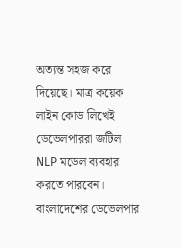অত্যন্ত সহজ করে দিয়েছে। মাত্র কয়েক লাইন কোড লিখেই ডেভেলপাররা জটিল NLP মডেল ব্যবহার করতে পারবেন।
বাংলাদেশের ডেভেলপার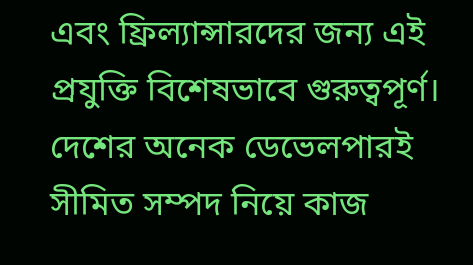এবং ফ্রিল্যান্সারদের জন্য এই প্রযুক্তি বিশেষভাবে গুরুত্বপূর্ণ। দেশের অনেক ডেভেলপারই সীমিত সম্পদ নিয়ে কাজ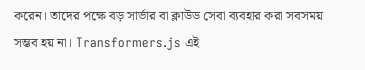করেন। তাদের পক্ষে বড় সার্ভার বা ক্লাউড সেবা ব্যবহার করা সবসময় সম্ভব হয় না। Transformers.js এই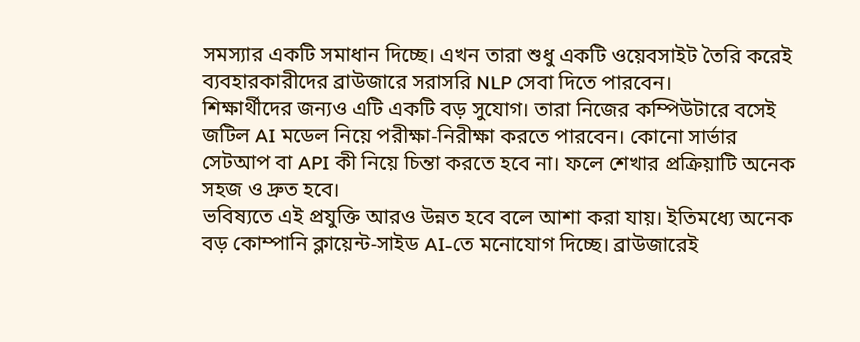সমস্যার একটি সমাধান দিচ্ছে। এখন তারা শুধু একটি ওয়েবসাইট তৈরি করেই ব্যবহারকারীদের ব্রাউজারে সরাসরি NLP সেবা দিতে পারবেন।
শিক্ষার্থীদের জন্যও এটি একটি বড় সুযোগ। তারা নিজের কম্পিউটারে বসেই জটিল AI মডেল নিয়ে পরীক্ষা-নিরীক্ষা করতে পারবেন। কোনো সার্ভার সেটআপ বা API কী নিয়ে চিন্তা করতে হবে না। ফলে শেখার প্রক্রিয়াটি অনেক সহজ ও দ্রুত হবে।
ভবিষ্যতে এই প্রযুক্তি আরও উন্নত হবে বলে আশা করা যায়। ইতিমধ্যে অনেক বড় কোম্পানি ক্লায়েন্ট-সাইড AI-তে মনোযোগ দিচ্ছে। ব্রাউজারেই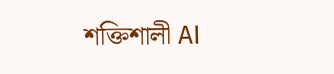শক্তিশালী AI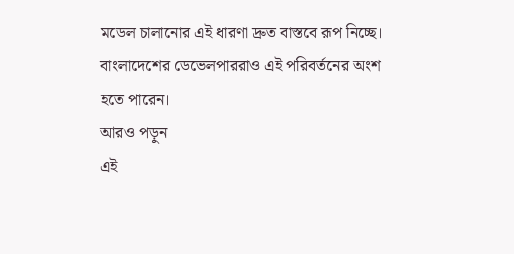মডেল চালানোর এই ধারণা দ্রুত বাস্তবে রূপ নিচ্ছে। বাংলাদেশের ডেভেলপাররাও এই পরিবর্তনের অংশ হতে পারেন।
আরও পড়ুন
এই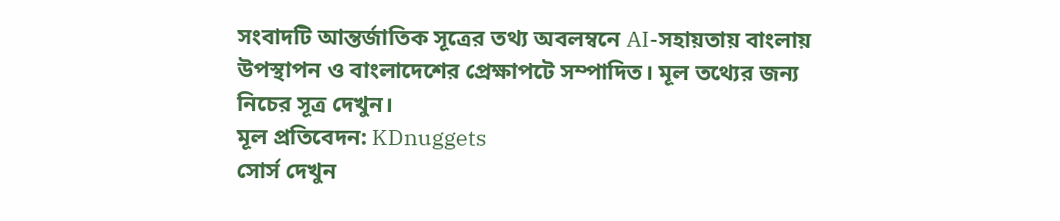সংবাদটি আন্তর্জাতিক সূত্রের তথ্য অবলম্বনে AI-সহায়তায় বাংলায় উপস্থাপন ও বাংলাদেশের প্রেক্ষাপটে সম্পাদিত। মূল তথ্যের জন্য নিচের সূত্র দেখুন।
মূল প্রতিবেদন: KDnuggets
সোর্স দেখুন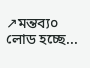↗মন্তব্য০
লোড হচ্ছে...